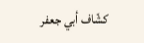كشّاف أبي جعفر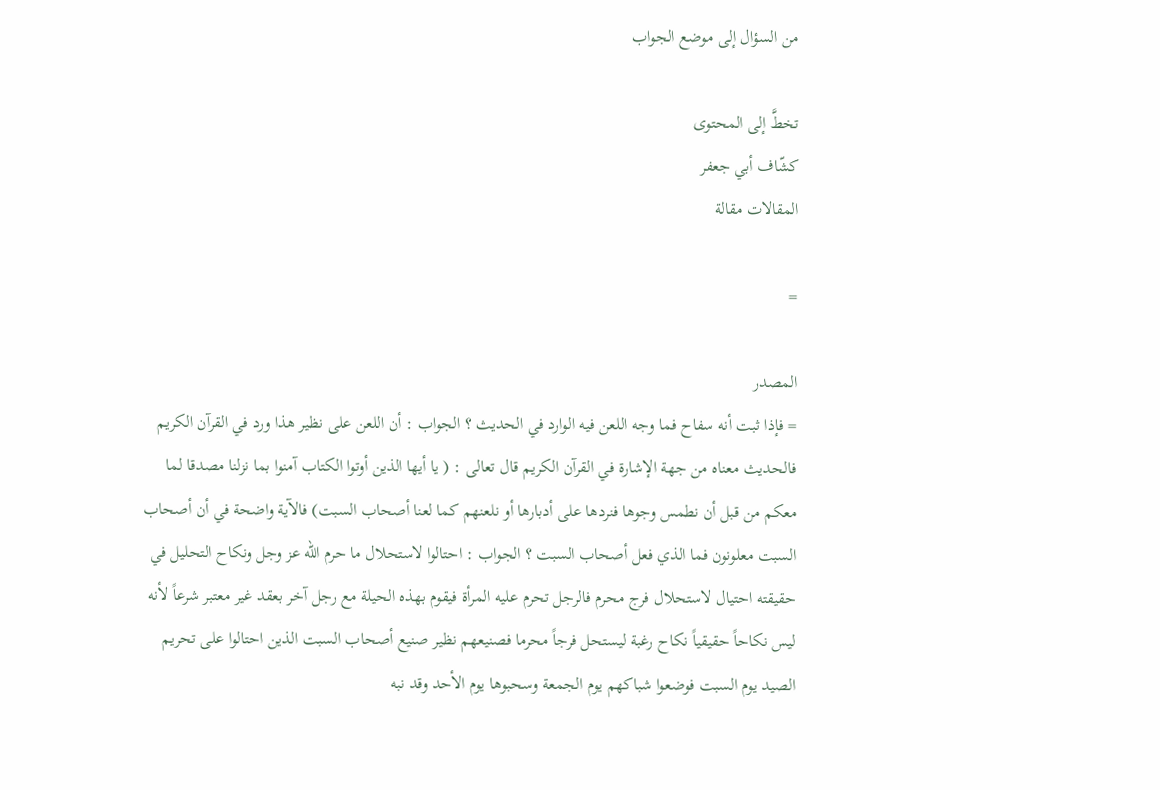من السؤال إلى موضع الجواب

تخطَّ إلى المحتوى
كشّاف أبي جعفر
المقالات مقالة

=

المصدر
= فإذا ثبت أنه سفاح فما وجه اللعن فيه الوارد في الحديث ؟ الجواب : أن اللعن على نظير هذا ورد في القرآن الكريم فالحديث معناه من جهة الإشارة في القرآن الكريم قال تعالى : ( يا أيها الذين أوتوا الكتاب آمنوا بما نزلنا مصدقا لما معكم من قبل أن نطمس وجوها فنردها على أدبارها أو نلعنهم كما لعنا أصحاب السبت) فالآية واضحة في أن أصحاب السبت معلونون فما الذي فعل أصحاب السبت ؟ الجواب : احتالوا لاستحلال ما حرم الله عز وجل ونكاح التحليل في حقيقته احتيال لاستحلال فرج محرم فالرجل تحرم عليه المرأة فيقوم بهذه الحيلة مع رجل آخر بعقد غير معتبر شرعاً لأنه ليس نكاحاً حقيقياً نكاح رغبة ليستحل فرجاً محرما فصنيعهم نظير صنيع أصحاب السبت الذين احتالوا على تحريم الصيد يوم السبت فوضعوا شباكهم يوم الجمعة وسحبوها يوم الأحد وقد نبه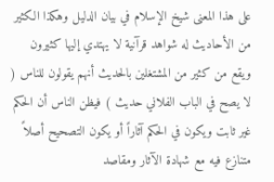على هذا المعنى شيخ الإسلام في بيان الدليل وهكذا الكثير من الأحاديث له شواهد قرآنية لا يهتدي إليها كثيرون ويقع من كثير من المشتغلين بالحديث أنهم يقولون للناس ( لا يصح في الباب الفلاني حديث ) فيظن الناس أن الحكم غير ثابت ويكون في الحكم آثاراً أو يكون التصحيح أصلاً متنازع فيه مع شهادة الآثار ومقاصد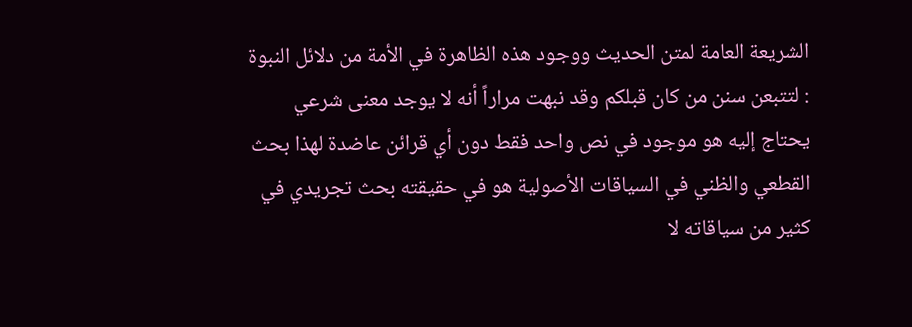الشريعة العامة لمتن الحديث ووجود هذه الظاهرة في الأمة من دلائل النبوة : لتتبعن سنن من كان قبلكم وقد نبهت مراراً أنه لا يوجد معنى شرعي يحتاج إليه هو موجود في نص واحد فقط دون أي قرائن عاضدة لهذا بحث القطعي والظني في السياقات الأصولية هو في حقيقته بحث تجريدي في كثير من سياقاته لا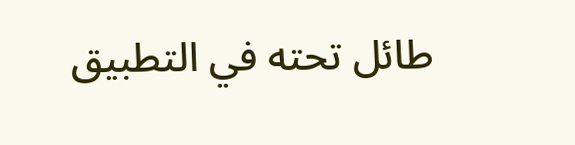طائل تحته في التطبيق